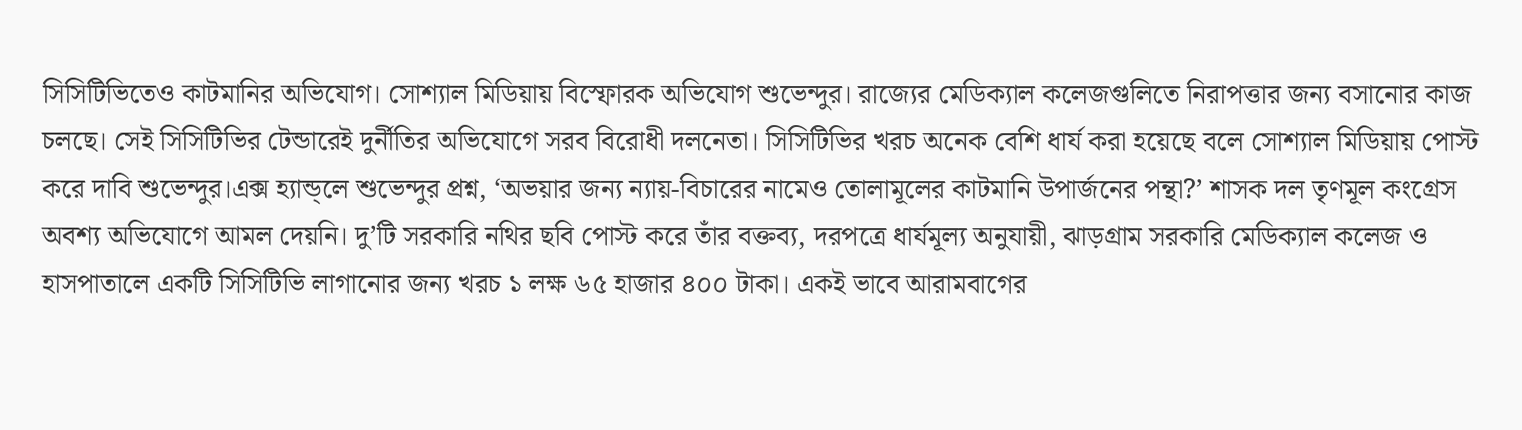সিসিটিভিতেও কাটমানির অভিযোগ। সোশ্যাল মিডিয়ায় বিস্ফোরক অভিযোগ শুভেন্দুর। রাজ্যের মেডিক্যাল কলেজগুলিতে নিরাপত্তার জন্য বসানোর কাজ চলছে। সেই সিসিটিভির টেন্ডারেই দুর্নীতির অভিযোগে সরব বিরোধী দলনেতা। সিসিটিভির খরচ অনেক বেশি ধার্য করা হয়েছে বলে সোশ্যাল মিডিয়ায় পোস্ট করে দাবি শুভেন্দুর।এক্স হ্যান্ড্লে শুভেন্দুর প্রশ্ন, ‘অভয়ার জন্য ন্যায়-বিচারের নামেও তোলামূলের কাটমানি উপার্জনের পন্থা?’ শাসক দল তৃণমূল কংগ্রেস অবশ্য অভিযোগে আমল দেয়নি। দু’টি সরকারি নথির ছবি পোস্ট করে তাঁর বক্তব্য, দরপত্রে ধার্যমূল্য অনুযায়ী, ঝাড়গ্রাম সরকারি মেডিক্যাল কলেজ ও হাসপাতালে একটি সিসিটিভি লাগানোর জন্য খরচ ১ লক্ষ ৬৫ হাজার ৪০০ টাকা। একই ভাবে আরামবাগের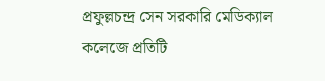প্রফুল্লচন্দ্র সেন সরকারি মেডিক্যাল কলেজে প্রতিটি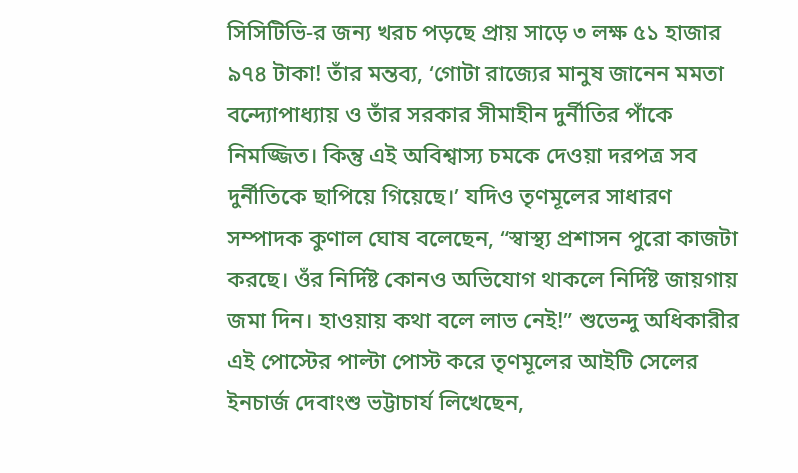সিসিটিভি-র জন্য খরচ পড়ছে প্রায় সাড়ে ৩ লক্ষ ৫১ হাজার ৯৭৪ টাকা! তাঁর মন্তব্য, ‘গোটা রাজ্যের মানুষ জানেন মমতা বন্দ্যোপাধ্যায় ও তাঁর সরকার সীমাহীন দুর্নীতির পাঁকে নিমজ্জিত। কিন্তু এই অবিশ্বাস্য চমকে দেওয়া দরপত্র সব দুর্নীতিকে ছাপিয়ে গিয়েছে।’ যদিও তৃণমূলের সাধারণ সম্পাদক কুণাল ঘোষ বলেছেন, “স্বাস্থ্য প্রশাসন পুরো কাজটা করছে। ওঁর নির্দিষ্ট কোনও অভিযোগ থাকলে নির্দিষ্ট জায়গায় জমা দিন। হাওয়ায় কথা বলে লাভ নেই!” শুভেন্দু অধিকারীর এই পোস্টের পাল্টা পোস্ট করে তৃণমূলের আইটি সেলের ইনচার্জ দেবাংশু ভট্টাচার্য লিখেছেন,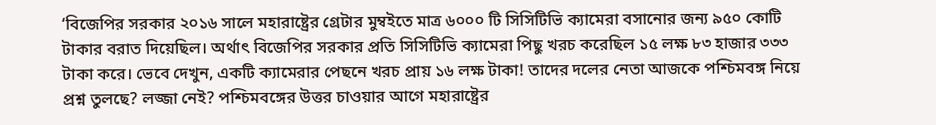‘বিজেপির সরকার ২০১৬ সালে মহারাষ্ট্রের গ্রেটার মুম্বইতে মাত্র ৬০০০ টি সিসিটিভি ক্যামেরা বসানোর জন্য ৯৫০ কোটি টাকার বরাত দিয়েছিল। অর্থাৎ বিজেপির সরকার প্রতি সিসিটিভি ক্যামেরা পিছু খরচ করেছিল ১৫ লক্ষ ৮৩ হাজার ৩৩৩ টাকা করে। ভেবে দেখুন, একটি ক্যামেরার পেছনে খরচ প্রায় ১৬ লক্ষ টাকা! তাদের দলের নেতা আজকে পশ্চিমবঙ্গ নিয়ে প্রশ্ন তুলছে? লজ্জা নেই? পশ্চিমবঙ্গের উত্তর চাওয়ার আগে মহারাষ্ট্রের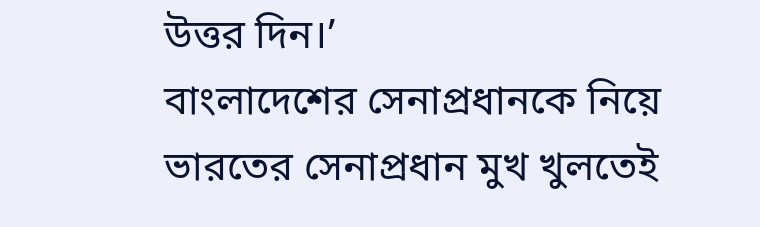উত্তর দিন।’
বাংলাদেশের সেনাপ্রধানকে নিয়ে ভারতের সেনাপ্রধান মুখ খুলতেই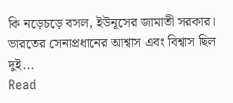কি নড়েচড়ে বসল, ইউনূসের জামাতী সরকার। ভারতের সেনাপ্রধানের আশ্বাস এবং বিশ্বাস ছিল দুই...
Read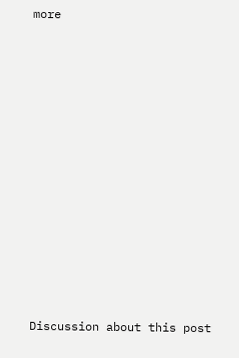more












Discussion about this post